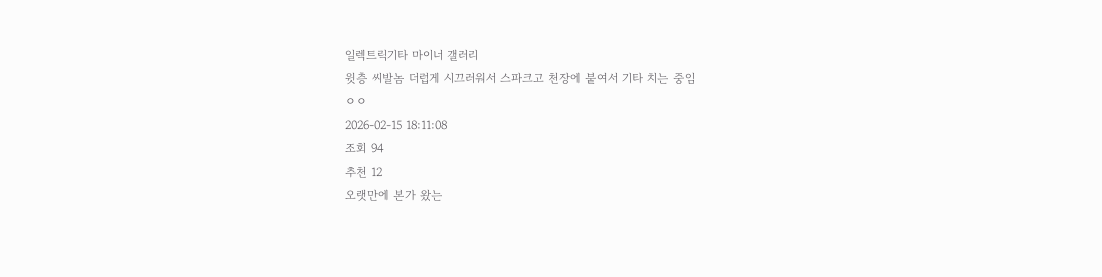일렉트릭기타 마이너 갤러리
윗층 씨발놈 더럽게 시끄러워서 스파크고 천장에 붙여서 기타 치는 중임
ㅇㅇ
2026-02-15 18:11:08
조회 94
추천 12
오랫만에 본가 왔는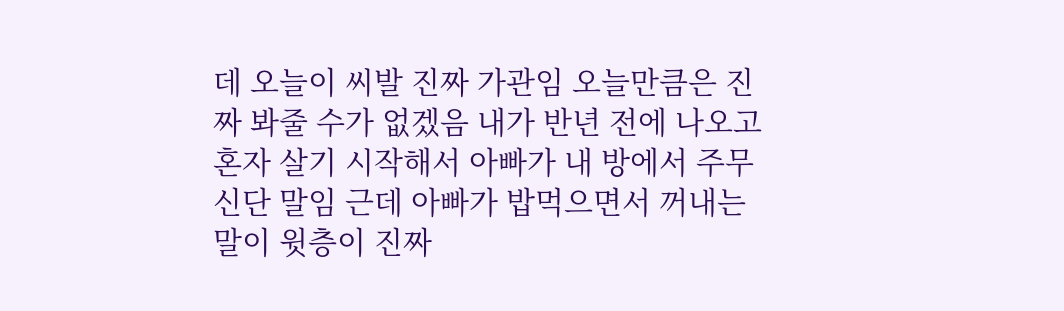데 오늘이 씨발 진짜 가관임 오늘만큼은 진짜 봐줄 수가 없겠음 내가 반년 전에 나오고 혼자 살기 시작해서 아빠가 내 방에서 주무신단 말임 근데 아빠가 밥먹으면서 꺼내는 말이 윗층이 진짜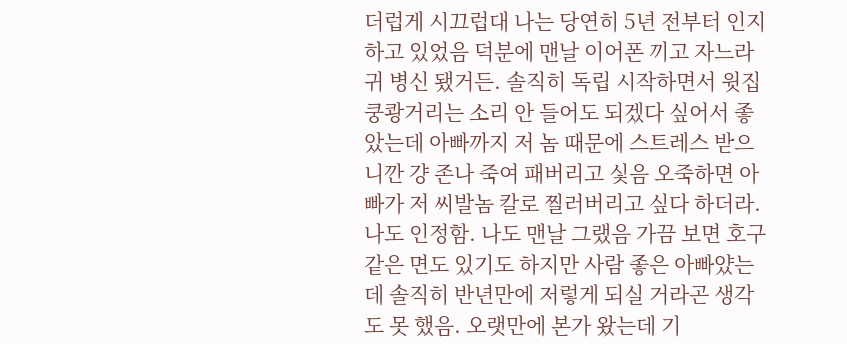더럽게 시끄럽대 나는 당연히 5년 전부터 인지하고 있었음 덕분에 맨날 이어폰 끼고 자느라 귀 병신 됐거든. 솔직히 독립 시작하면서 윗집 쿵쾅거리는 소리 안 들어도 되겠다 싶어서 좋았는데 아빠까지 저 놈 때문에 스트레스 받으니깐 걍 존나 죽여 패버리고 싳음 오죽하면 아빠가 저 씨발놈 칼로 찔러버리고 싶다 하더라. 나도 인정함. 나도 맨날 그랬음 가끔 보면 호구같은 면도 있기도 하지만 사람 좋은 아빠얐는데 솔직히 반년만에 저렇게 되실 거라곤 생각도 못 했음. 오랫만에 본가 왔는데 기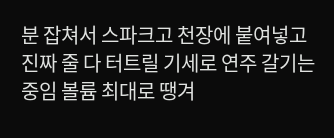분 잡쳐서 스파크고 천장에 붙여넣고 진짜 줄 다 터트릴 기세로 연주 갈기는 중임 볼륨 최대로 땡겨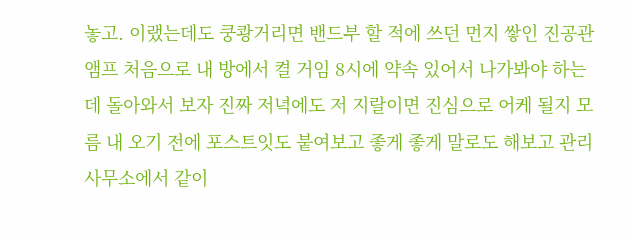놓고. 이랬는데도 쿵쾅거리면 밴드부 할 적에 쓰던 먼지 쌓인 진공관 앰프 처음으로 내 방에서 켤 거임 8시에 약속 있어서 나가봐야 하는데 돌아와서 보자 진짜 저녁에도 저 지랄이면 진심으로 어케 될지 모름 내 오기 전에 포스트잇도 붙여보고 좋게 좋게 말로도 해보고 관리 사무소에서 같이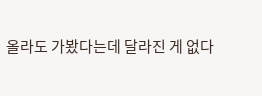올라도 가봤다는데 달라진 게 없다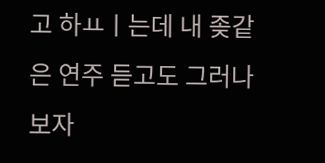고 하ㅛㅣ는데 내 좆같은 연주 듣고도 그러나 보자